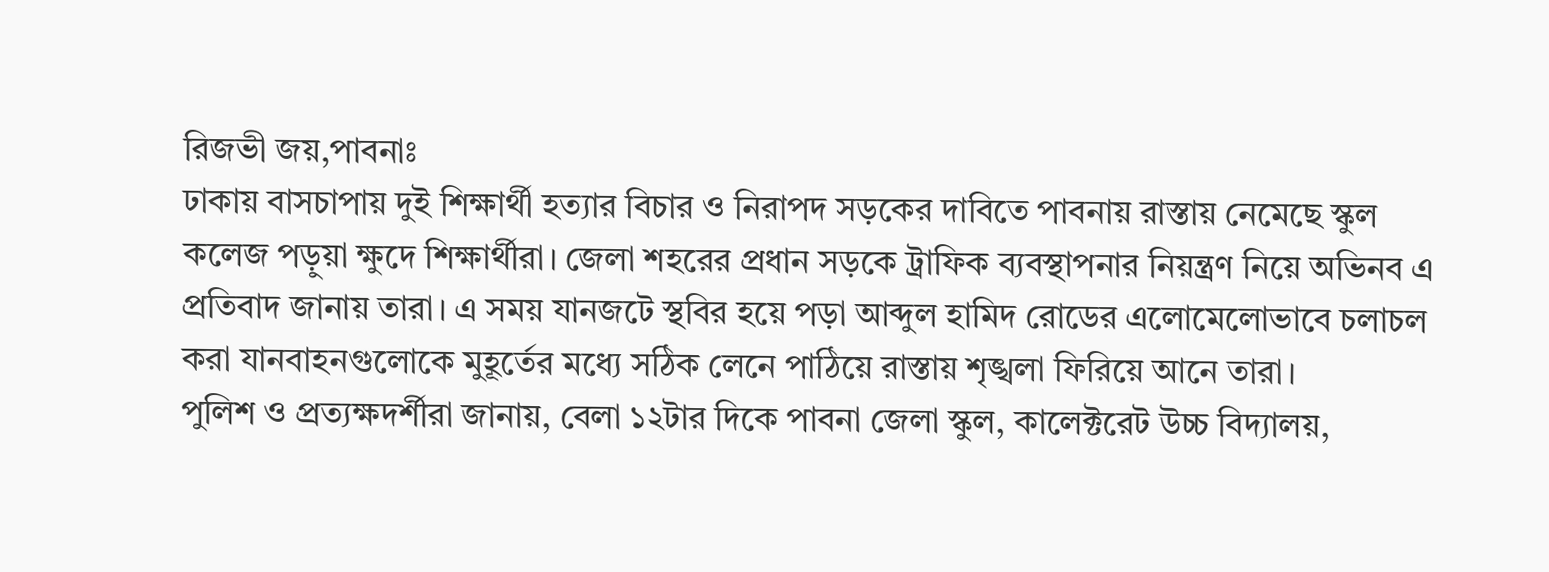রিজভী জয়,পাবনাঃ
ঢাকায় বাসচাপায় দুই শিক্ষার্থী হত্যার বিচার ও নিরাপদ সড়কের দাবিতে পাবনায় রাস্তায় নেমেছে স্কুল কলেজ পড়ুয়া ক্ষুদে শিক্ষার্থীরা। জেলা শহরের প্রধান সড়কে ট্রাফিক ব্যবস্থাপনার নিয়ন্ত্রণ নিয়ে অভিনব এ প্রতিবাদ জানায় তারা। এ সময় যানজটে স্থবির হয়ে পড়া আব্দুল হামিদ রোডের এলোমেলোভাবে চলাচল করা যানবাহনগুলোকে মুহূর্তের মধ্যে সঠিক লেনে পাঠিয়ে রাস্তায় শৃঙ্খলা ফিরিয়ে আনে তারা।
পুলিশ ও প্রত্যক্ষদর্শীরা জানায়, বেলা ১২টার দিকে পাবনা জেলা স্কুল, কালেক্টরেট উচ্চ বিদ্যালয়,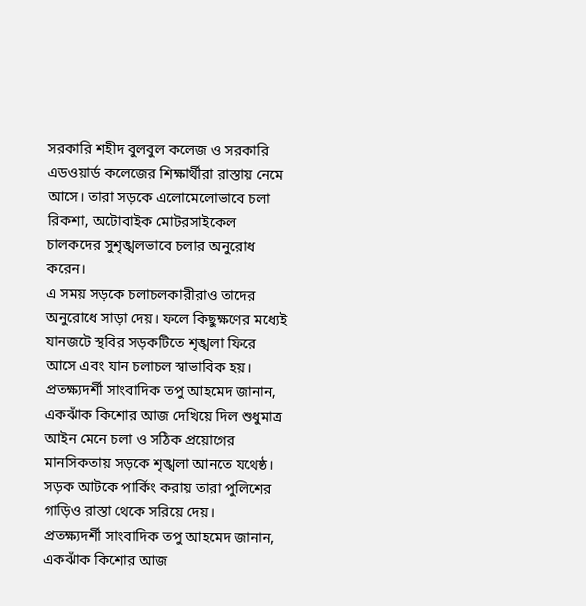সরকারি শহীদ বুলবুল কলেজ ও সরকারি এডওয়ার্ড কলেজের শিক্ষার্থীরা রাস্তায় নেমে আসে। তারা সড়কে এলোমেলোভাবে চলা রিকশা, অটোবাইক মোটরসাইকেল চালকদের সুশৃঙ্খলভাবে চলার অনুরোধ করেন।
এ সময় সড়কে চলাচলকারীরাও তাদের অনুরোধে সাড়া দেয়। ফলে কিছুক্ষণের মধ্যেই যানজটে স্থবির সড়কটিতে শৃঙ্খলা ফিরে আসে এবং যান চলাচল স্বাভাবিক হয়।
প্রতক্ষ্যদর্শী সাংবাদিক তপু আহমেদ জানান, একঝাঁক কিশোর আজ দেখিয়ে দিল শুধুমাত্র আইন মেনে চলা ও সঠিক প্রয়োগের মানসিকতায় সড়কে শৃঙ্খলা আনতে যথেষ্ঠ। সড়ক আটকে পার্কিং করায় তারা পুলিশের গাড়িও রাস্তা থেকে সরিয়ে দেয়।
প্রতক্ষ্যদর্শী সাংবাদিক তপু আহমেদ জানান, একঝাঁক কিশোর আজ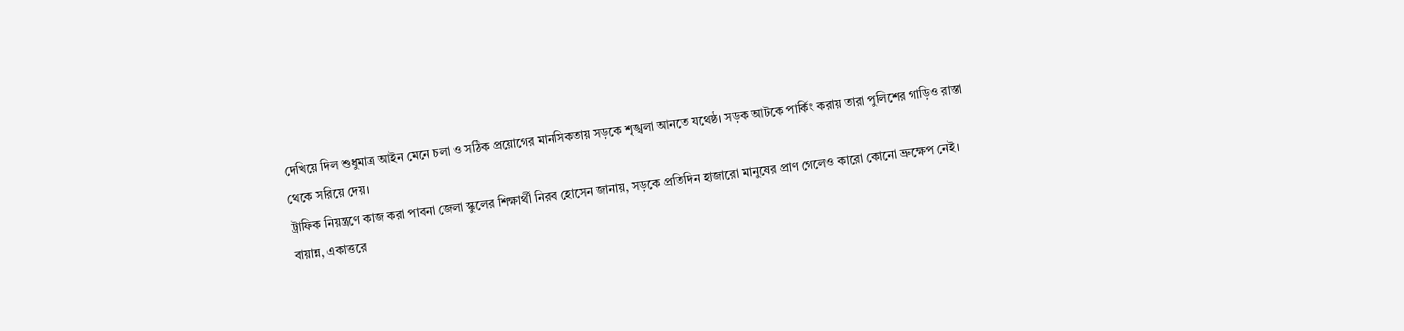দেখিয়ে দিল শুধুমাত্র আইন মেনে চলা ও সঠিক প্রয়োগের মানসিকতায় সড়কে শৃঙ্খলা আনতে যথেষ্ঠ। সড়ক আটকে পার্কিং করায় তারা পুলিশের গাড়িও রাস্তা থেকে সরিয়ে দেয়।
ট্রাফিক নিয়ন্ত্রণে কাজ করা পাবনা জেলা স্কুলের শিক্ষার্থী নিরব হোসেন জানায়, সড়কে প্রতিদিন হাজারো মানুষের প্রাণ গেলেও কারো কোনো ভ্রুক্ষেপ নেই। বায়ান্ন, একাত্তরে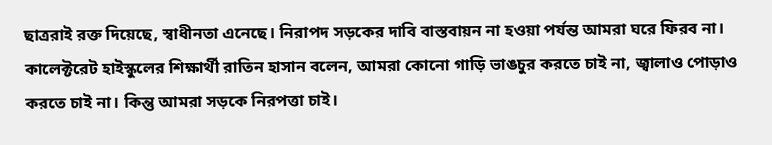ছাত্ররাই রক্ত দিয়েছে, স্বাধীনতা এনেছে। নিরাপদ সড়কের দাবি বাস্তবায়ন না হওয়া পর্যন্ত আমরা ঘরে ফিরব না।
কালেক্টরেট হাইস্কুলের শিক্ষার্থী রাতিন হাসান বলেন, আমরা কোনো গাড়ি ভাঙচুর করতে চাই না, জ্বালাও পোড়াও করতে চাই না। কিন্তু আমরা সড়কে নিরপত্তা চাই।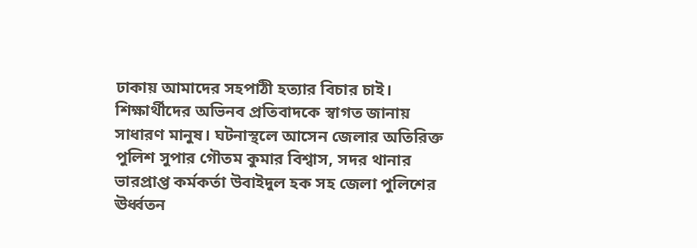ঢাকায় আমাদের সহপাঠী হত্যার বিচার চাই।
শিক্ষার্থীদের অভিনব প্রতিবাদকে স্বাগত জানায় সাধারণ মানুষ। ঘটনাস্থলে আসেন জেলার অতিরিক্ত পুলিশ সুপার গৌতম কুমার বিশ্বাস, সদর থানার ভারপ্রাপ্ত কর্মকর্তা উবাইদুল হক সহ জেলা পুলিশের ঊর্ধ্বতন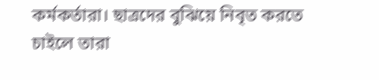কর্মকর্তারা। ছাত্রদের বুঝিয়ে নিবৃত করতে চাইলে তারা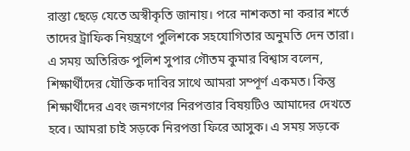রাস্তা ছেড়ে যেতে অস্বীকৃতি জানায়। পরে নাশকতা না করার শর্তে তাদের ট্রাফিক নিয়ন্ত্রণে পুলিশকে সহযোগিতার অনুমতি দেন তারা।
এ সময় অতিরিক্ত পুলিশ সুপার গৌতম কুমার বিশ্বাস বলেন, শিক্ষার্থীদের যৌক্তিক দাবির সাথে আমরা সম্পূর্ণ একমত। কিন্তু শিক্ষার্থীদের এবং জনগণের নিরপত্তার বিষয়টিও আমাদের দেখতে হবে। আমরা চাই সড়কে নিরপত্তা ফিরে আসুক। এ সময় সড়কে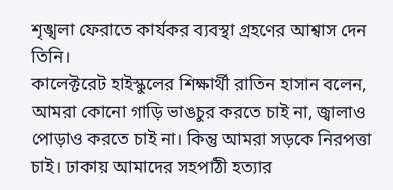শৃঙ্খলা ফেরাতে কার্যকর ব্যবস্থা গ্রহণের আশ্বাস দেন তিনি।
কালেক্টরেট হাইস্কুলের শিক্ষার্থী রাতিন হাসান বলেন, আমরা কোনো গাড়ি ভাঙচুর করতে চাই না, জ্বালাও পোড়াও করতে চাই না। কিন্তু আমরা সড়কে নিরপত্তা চাই। ঢাকায় আমাদের সহপাঠী হত্যার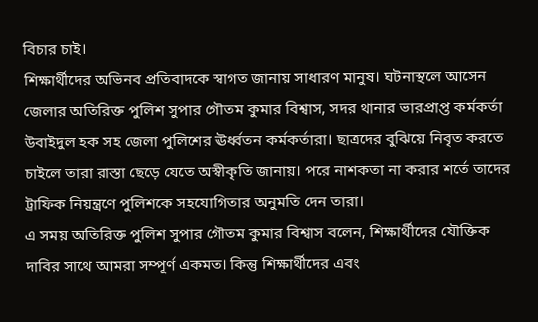বিচার চাই।
শিক্ষার্থীদের অভিনব প্রতিবাদকে স্বাগত জানায় সাধারণ মানুষ। ঘটনাস্থলে আসেন জেলার অতিরিক্ত পুলিশ সুপার গৌতম কুমার বিশ্বাস, সদর থানার ভারপ্রাপ্ত কর্মকর্তা উবাইদুল হক সহ জেলা পুলিশের ঊর্ধ্বতন কর্মকর্তারা। ছাত্রদের বুঝিয়ে নিবৃত করতে চাইলে তারা রাস্তা ছেড়ে যেতে অস্বীকৃতি জানায়। পরে নাশকতা না করার শর্তে তাদের ট্রাফিক নিয়ন্ত্রণে পুলিশকে সহযোগিতার অনুমতি দেন তারা।
এ সময় অতিরিক্ত পুলিশ সুপার গৌতম কুমার বিশ্বাস বলেন, শিক্ষার্থীদের যৌক্তিক দাবির সাথে আমরা সম্পূর্ণ একমত। কিন্তু শিক্ষার্থীদের এবং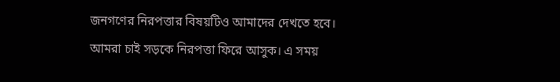জনগণের নিরপত্তার বিষয়টিও আমাদের দেখতে হবে। আমরা চাই সড়কে নিরপত্তা ফিরে আসুক। এ সময়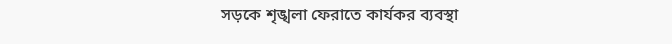সড়কে শৃঙ্খলা ফেরাতে কার্যকর ব্যবস্থা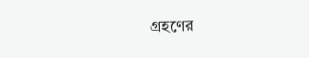গ্রহণের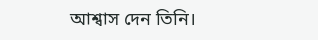আশ্বাস দেন তিনি।